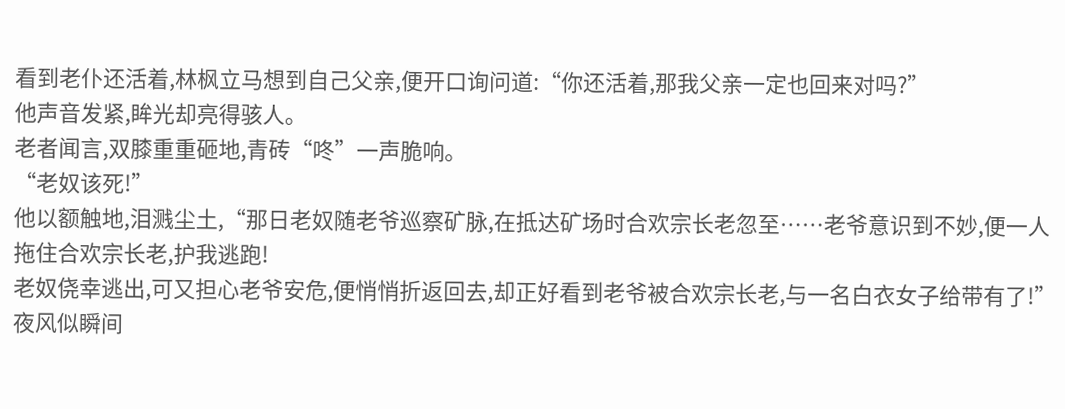看到老仆还活着,林枫立马想到自己父亲,便开口询问道:“你还活着,那我父亲一定也回来对吗?”
他声音发紧,眸光却亮得骇人。
老者闻言,双膝重重砸地,青砖“咚”一声脆响。
“老奴该死!”
他以额触地,泪溅尘土,“那日老奴随老爷巡察矿脉,在抵达矿场时合欢宗长老忽至……老爷意识到不妙,便一人拖住合欢宗长老,护我逃跑!
老奴侥幸逃出,可又担心老爷安危,便悄悄折返回去,却正好看到老爷被合欢宗长老,与一名白衣女子给带有了!”
夜风似瞬间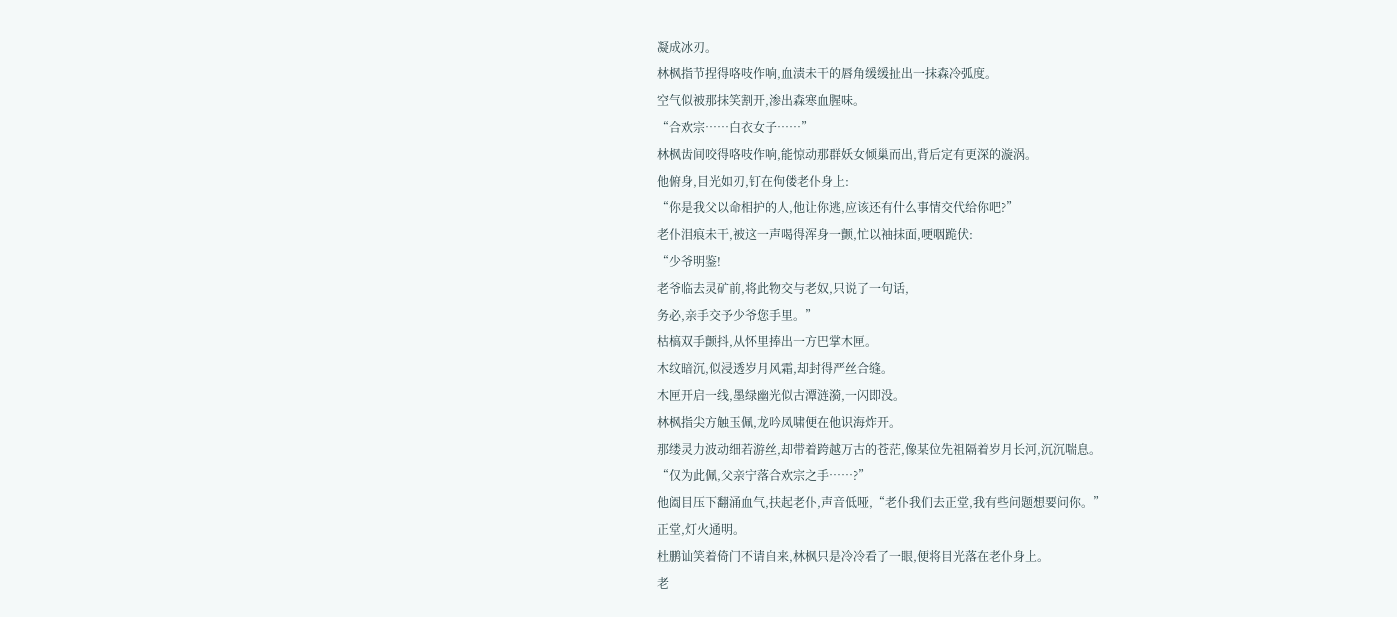凝成冰刃。
林枫指节捏得咯吱作响,血渍未干的唇角缓缓扯出一抹森冷弧度。
空气似被那抹笑割开,渗出森寒血腥味。
“合欢宗……白衣女子……”
林枫齿间咬得咯吱作响,能惊动那群妖女倾巢而出,背后定有更深的漩涡。
他俯身,目光如刃,钉在佝偻老仆身上:
“你是我父以命相护的人,他让你逃,应该还有什么事情交代给你吧?”
老仆泪痕未干,被这一声喝得浑身一颤,忙以袖抹面,哽咽跪伏:
“少爷明鉴!
老爷临去灵矿前,将此物交与老奴,只说了一句话,
务必,亲手交予少爷您手里。”
枯槁双手颤抖,从怀里捧出一方巴掌木匣。
木纹暗沉,似浸透岁月风霜,却封得严丝合缝。
木匣开启一线,墨绿幽光似古潭涟漪,一闪即没。
林枫指尖方触玉佩,龙吟凤啸便在他识海炸开。
那缕灵力波动细若游丝,却带着跨越万古的苍茫,像某位先祖隔着岁月长河,沉沉喘息。
“仅为此佩,父亲宁落合欢宗之手……?”
他阖目压下翻涌血气,扶起老仆,声音低哑,“老仆我们去正堂,我有些问题想要问你。”
正堂,灯火通明。
杜鹏讪笑着倚门不请自来,林枫只是冷冷看了一眼,便将目光落在老仆身上。
老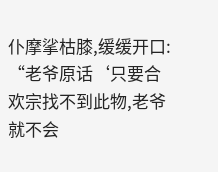仆摩挲枯膝,缓缓开口:
“老爷原话‘只要合欢宗找不到此物,老爷就不会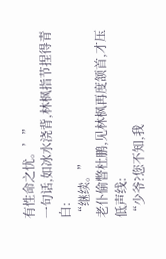有性命之忧。’”
一句话,如冰水浇背,林枫指节捏得青白:
“继续。”
老仆偷瞥杜鹏,见林枫再度颔首,才压低声线:
“少爷?您不知,我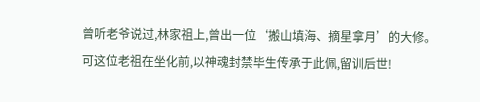曾听老爷说过,林家祖上,曾出一位‘搬山填海、摘星拿月’的大修。
可这位老祖在坐化前,以神魂封禁毕生传承于此佩,留训后世!